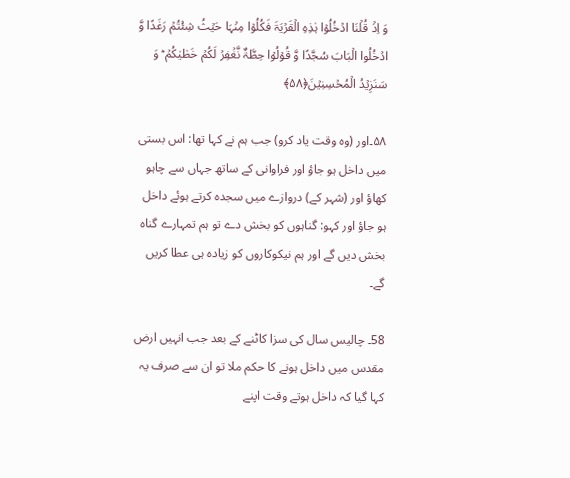وَ اِذۡ قُلۡنَا ادۡخُلُوۡا ہٰذِہِ الۡقَرۡیَۃَ فَکُلُوۡا مِنۡہَا حَیۡثُ شِئۡتُمۡ رَغَدًا وَّ ادۡخُلُوا الۡبَابَ سُجَّدًا وَّ قُوۡلُوۡا حِطَّۃٌ نَّغۡفِرۡ لَکُمۡ خَطٰیٰکُمۡ ؕ وَ سَنَزِیۡدُ الۡمُحۡسِنِیۡنَ﴿۵۸﴾

۵۸۔اور (وہ وقت یاد کرو) جب ہم نے کہا تھا: اس بستی میں داخل ہو جاؤ اور فراوانی کے ساتھ جہاں سے چاہو کھاؤ اور (شہر کے) دروازے میں سجدہ کرتے ہوئے داخل ہو جاؤ اور کہو: گناہوں کو بخش دے تو ہم تمہارے گناہ بخش دیں گے اور ہم نیکوکاروں کو زیادہ ہی عطا کریں گے۔

58۔ چالیس سال کی سزا کاٹنے کے بعد جب انہیں ارض مقدس میں داخل ہونے کا حکم ملا تو ان سے صرف یہ کہا گیا کہ داخل ہوتے وقت اپنے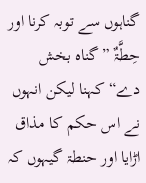گناہوں سے توبہ کرنا اور حِطَّۃٌ ”گناہ بخش دے“ کہنا لیکن انہوں نے اس حکم کا مذاق اڑایا اور حنطۃ گیہوں کہ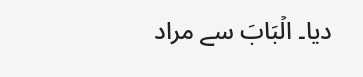دیا۔ الۡبَابَ سے مراد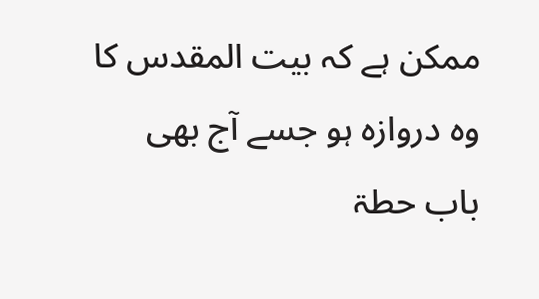ممکن ہے کہ بیت المقدس کا وہ دروازہ ہو جسے آج بھی باب حطۃ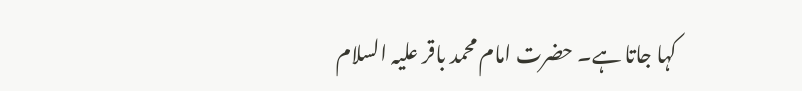کہا جاتا ہے۔ حضرت امام محمد باقر علیہ السلام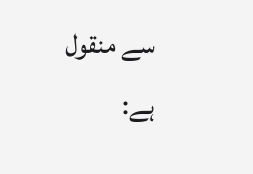سے منقول ہے: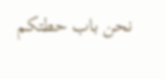نحن باب حطتکم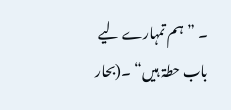۔ ”ہم تمہارے لیے باب حطۃ ہیں“ ۔(بحار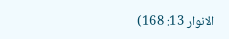الانوار 13: 168)